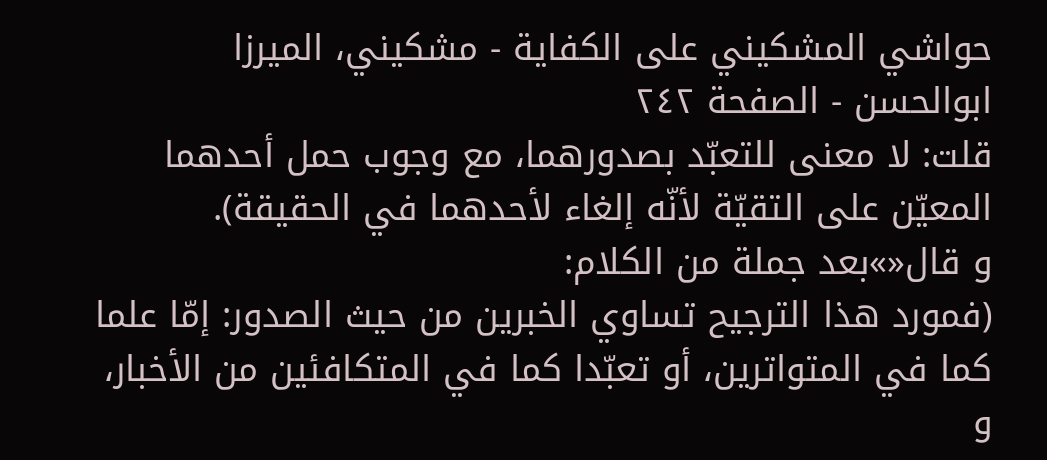حواشي المشكيني علی الكفاية - مشکیني، الميرزا ابوالحسن - الصفحة ٢٤٢
قلت: لا معنى للتعبّد بصدورهما، مع وجوب حمل أحدهما المعيّن على التقيّة لأنّه إلغاء لأحدهما في الحقيقة).
و قال«»بعد جملة من الكلام:
(فمورد هذا الترجيح تساوي الخبرين من حيث الصدور: إمّا علما كما في المتواترين، أو تعبّدا كما في المتكافئين من الأخبار، و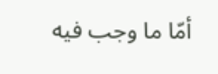أمّا ما وجب فيه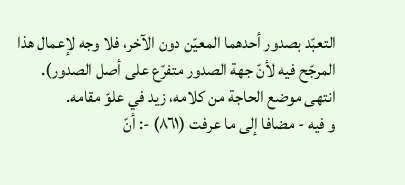التعبّد بصدور أحدهما المعيّن دون الآخر، فلا وجه لإعمال هذا المرجّح فيه لأنّ جهة الصدور متفرّع على أصل الصدور). انتهى موضع الحاجة من كلامه، زيد في علوّ مقامه.
و فيه - مضافا إلى ما عرفت (٨٦١) -: أنّ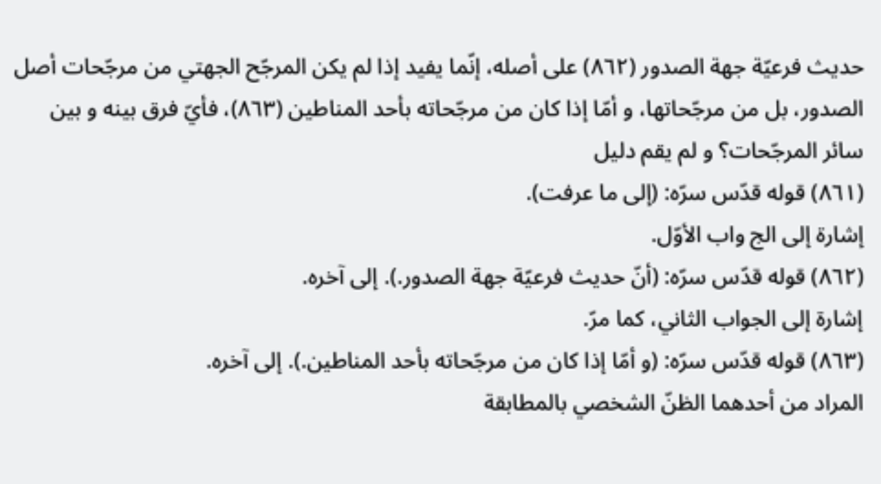حديث فرعيّة جهة الصدور (٨٦٢) على أصله، إنّما يفيد إذا لم يكن المرجّح الجهتي من مرجّحات أصل الصدور، بل من مرجّحاتها، و أمّا إذا كان من مرجّحاته بأحد المناطين (٨٦٣)، فأيّ فرق بينه و بين سائر المرجّحات؟ و لم يقم دليل
(٨٦١) قوله قدّس سرّه: (إلى ما عرفت).
إشارة إلى الج واب الأوّل.
(٨٦٢) قوله قدّس سرّه: (أنّ حديث فرعيّة جهة الصدور.). إلى آخره.
إشارة إلى الجواب الثاني، كما مرّ.
(٨٦٣) قوله قدّس سرّه: (و أمّا إذا كان من مرجّحاته بأحد المناطين.). إلى آخره.
المراد من أحدهما الظنّ الشخصي بالمطابقة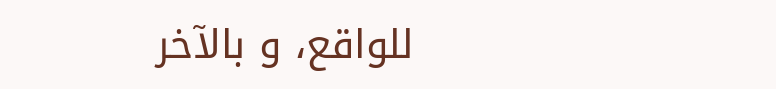للواقع، و بالآخر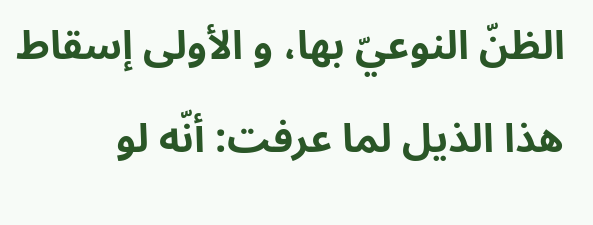الظنّ النوعيّ بها، و الأولى إسقاط هذا الذيل لما عرفت: أنّه لو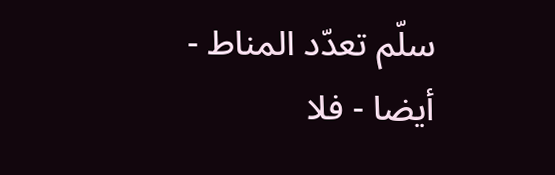سلّم تعدّد المناط - أيضا - فلا